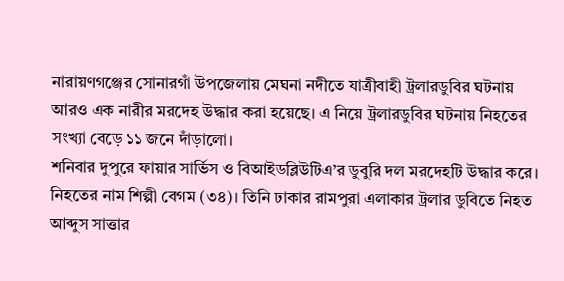নারায়ণগঞ্জের সোনারগাঁ উপজেলায় মেঘনা নদীতে যাত্রীবাহী ট্রলারডুবির ঘটনায় আরও এক নারীর মরদেহ উদ্ধার করা হয়েছে। এ নিয়ে ট্রলারডুবির ঘটনায় নিহতের সংখ্যা বেড়ে ১১ জনে দাঁড়ালো।
শনিবার দুপুরে ফায়ার সার্ভিস ও বিআইডব্লিউটিএ’র ডুবুরি দল মরদেহটি উদ্ধার করে।
নিহতের নাম শিল্পী বেগম (৩৪)। তিনি ঢাকার রামপুরা এলাকার ট্রলার ডুবিতে নিহত আব্দুস সাত্তার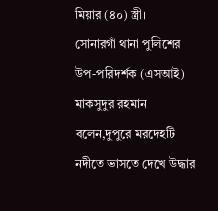মিয়ার (৪০) স্ত্রী।
সোনারগাঁ থানা পুলিশের উপ-পরিদর্শক (এসআই) মাকসুদুর রহমান বলেন,দুপুরে মরদেহটি নদীতে ভাসতে দেখে উদ্ধার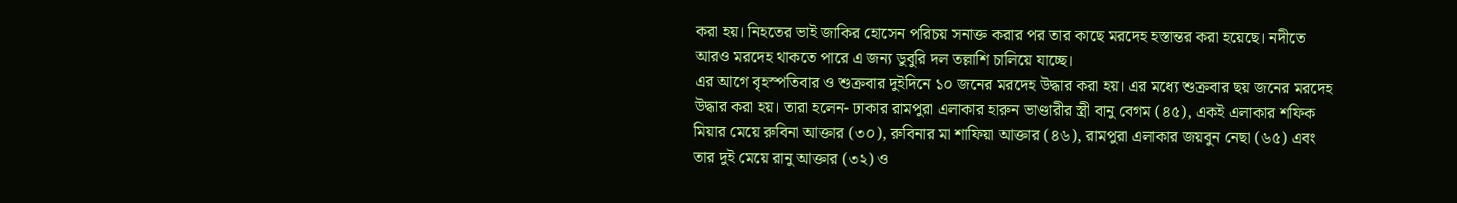করা হয়। নিহতের ভাই জাকির হোসেন পরিচয় সনাক্ত করার পর তার কাছে মরদেহ হস্তান্তর করা হয়েছে। নদীতে আরও মরদেহ থাকতে পারে এ জন্য ডুবুরি দল তল্লাশি চালিয়ে যাচ্ছে।
এর আগে বৃহস্পতিবার ও শুক্রবার দুইদিনে ১০ জনের মরদেহ উদ্ধার করা হয়। এর মধ্যে শুক্রবার ছয় জনের মরদেহ উদ্ধার করা হয়। তারা হলেন- ঢাকার রামপুরা এলাকার হারুন ভাণ্ডারীর স্ত্রী বানু বেগম (৪৫), একই এলাকার শফিক মিয়ার মেয়ে রুবিনা আক্তার (৩০), রুবিনার মা শাফিয়া আক্তার (৪৬), রামপুরা এলাকার জয়বুন নেছা (৬৫) এবং তার দুই মেয়ে রানু আক্তার (৩২) ও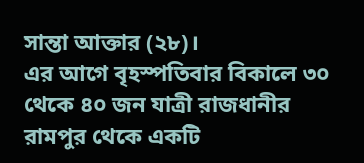সান্তা আক্তার (২৮)।
এর আগে বৃহস্পতিবার বিকালে ৩০ থেকে ৪০ জন যাত্রী রাজধানীর রামপুর থেকে একটি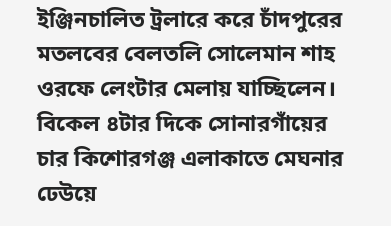ইঞ্জিনচালিত ট্রলারে করে চাঁদপুরের মতলবের বেলতলি সোলেমান শাহ ওরফে লেংটার মেলায় যাচ্ছিলেন। বিকেল ৪টার দিকে সোনারগাঁয়ের চার কিশোরগঞ্জ এলাকাতে মেঘনার ঢেউয়ে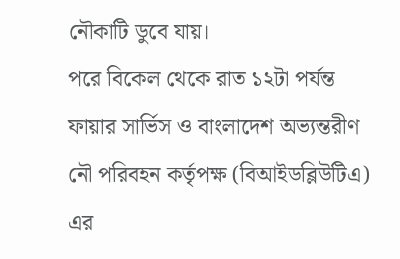নৌকাটি ডুবে যায়।
পরে বিকেল থেকে রাত ১২টা পর্যন্ত ফায়ার সার্ভিস ও বাংলাদেশ অভ্যন্তরীণ নৌ পরিবহন কর্তৃপক্ষ (বিআইডব্লিউটিএ) এর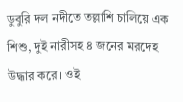ডুবুরি দল নদীতে তল্লাশি চালিয়ে এক শিশু, দুই নারীসহ ৪ জনের মরদেহ উদ্ধার করে। ওই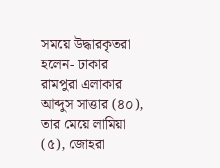সময়ে উদ্ধারকৃতরা হলেন- ঢাকার রামপুরা এলাকার আব্দুস সাত্তার (৪০), তার মেয়ে লামিয়া (৫), জোহরা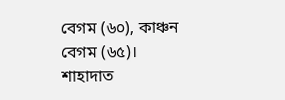বেগম (৬০), কাঞ্চন বেগম (৬৫)।
শাহাদাত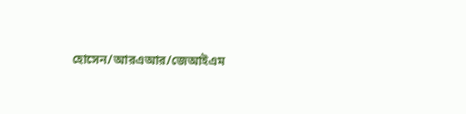হোসেন/আরএআর/জেআইএম